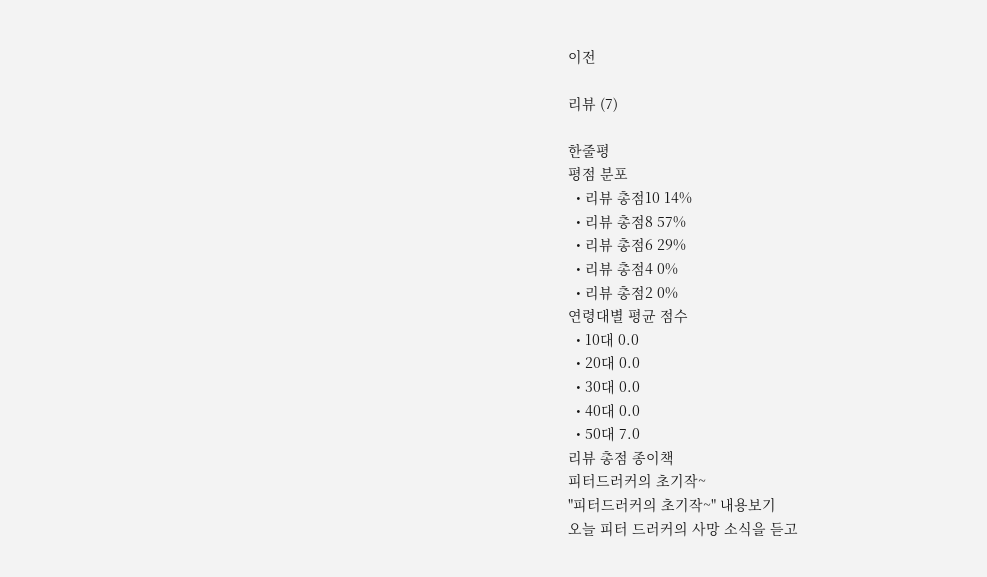이전

리뷰 (7)

한줄평
평점 분포
  • 리뷰 총점10 14%
  • 리뷰 총점8 57%
  • 리뷰 총점6 29%
  • 리뷰 총점4 0%
  • 리뷰 총점2 0%
연령대별 평균 점수
  • 10대 0.0
  • 20대 0.0
  • 30대 0.0
  • 40대 0.0
  • 50대 7.0
리뷰 총점 종이책
피터드러커의 초기작~
"피터드러커의 초기작~" 내용보기
오늘 피터 드러커의 사망 소식을 듣고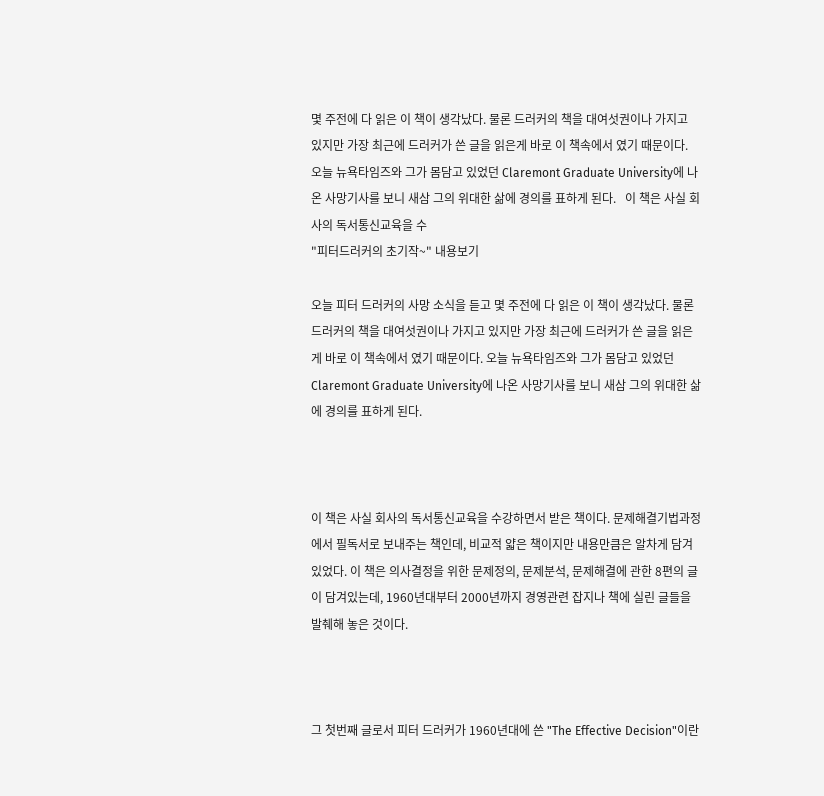몇 주전에 다 읽은 이 책이 생각났다. 물론 드러커의 책을 대여섯권이나 가지고 있지만 가장 최근에 드러커가 쓴 글을 읽은게 바로 이 책속에서 였기 때문이다. 오늘 뉴욕타임즈와 그가 몸담고 있었던 Claremont Graduate University에 나온 사망기사를 보니 새삼 그의 위대한 삶에 경의를 표하게 된다.   이 책은 사실 회사의 독서통신교육을 수
"피터드러커의 초기작~" 내용보기

오늘 피터 드러커의 사망 소식을 듣고 몇 주전에 다 읽은 이 책이 생각났다. 물론 드러커의 책을 대여섯권이나 가지고 있지만 가장 최근에 드러커가 쓴 글을 읽은게 바로 이 책속에서 였기 때문이다. 오늘 뉴욕타임즈와 그가 몸담고 있었던 Claremont Graduate University에 나온 사망기사를 보니 새삼 그의 위대한 삶에 경의를 표하게 된다.



이 책은 사실 회사의 독서통신교육을 수강하면서 받은 책이다. 문제해결기법과정에서 필독서로 보내주는 책인데, 비교적 얇은 책이지만 내용만큼은 알차게 담겨 있었다. 이 책은 의사결정을 위한 문제정의, 문제분석, 문제해결에 관한 8편의 글이 담겨있는데, 1960년대부터 2000년까지 경영관련 잡지나 책에 실린 글들을 발췌해 놓은 것이다.



그 첫번째 글로서 피터 드러커가 1960년대에 쓴 "The Effective Decision"이란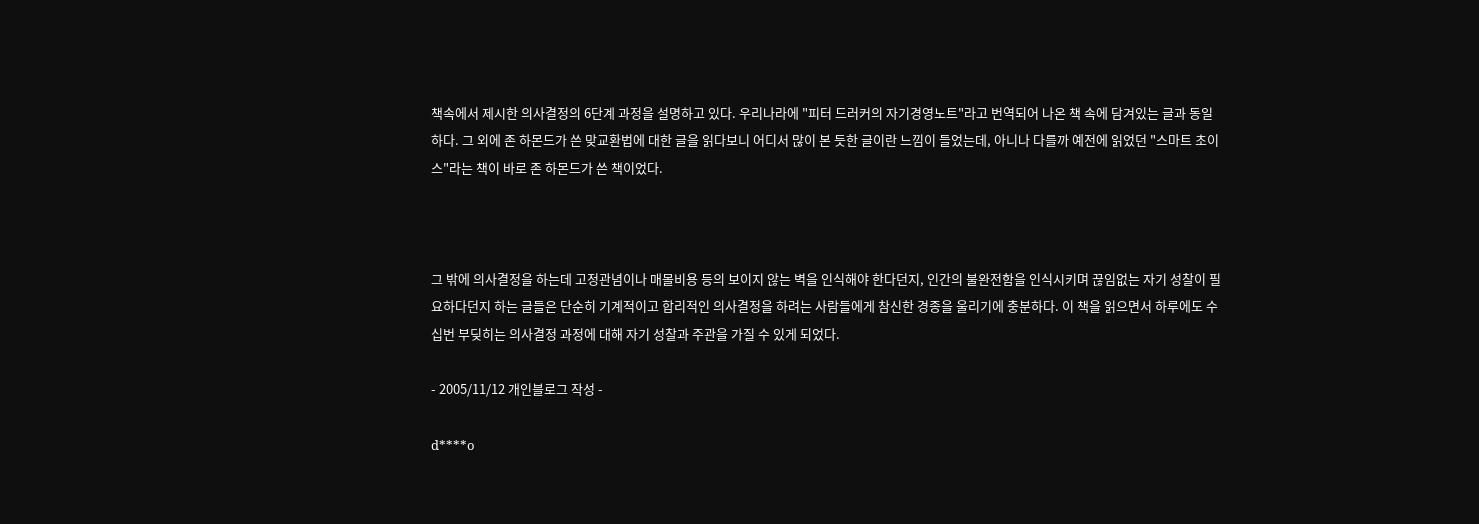책속에서 제시한 의사결정의 6단계 과정을 설명하고 있다. 우리나라에 "피터 드러커의 자기경영노트"라고 번역되어 나온 책 속에 담겨있는 글과 동일하다. 그 외에 존 하몬드가 쓴 맞교환법에 대한 글을 읽다보니 어디서 많이 본 듯한 글이란 느낌이 들었는데, 아니나 다를까 예전에 읽었던 "스마트 초이스"라는 책이 바로 존 하몬드가 쓴 책이었다.



그 밖에 의사결정을 하는데 고정관념이나 매몰비용 등의 보이지 않는 벽을 인식해야 한다던지, 인간의 불완전함을 인식시키며 끊임없는 자기 성찰이 필요하다던지 하는 글들은 단순히 기계적이고 합리적인 의사결정을 하려는 사람들에게 참신한 경종을 울리기에 충분하다. 이 책을 읽으면서 하루에도 수십번 부딪히는 의사결정 과정에 대해 자기 성찰과 주관을 가질 수 있게 되었다.

- 2005/11/12 개인블로그 작성 -

d****o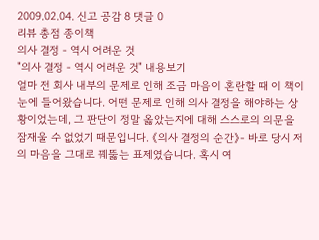2009.02.04. 신고 공감 8 댓글 0
리뷰 총점 종이책
의사 결정 - 역시 어려운 것
"의사 결정 - 역시 어려운 것" 내용보기
얼마 전 회사 내부의 문제로 인해 조금 마음이 혼란할 때 이 책이 눈에 들어왔습니다. 어떤 문제로 인해 의사 결정을 해야하는 상황이었는데, 그 판단이 정말 옳았는지에 대해 스스로의 의문을 잠재울 수 없었기 때문입니다. 《의사 결정의 순간》- 바로 당시 저의 마음을 그대로 꿰뚫는 표제였습니다. 혹시 여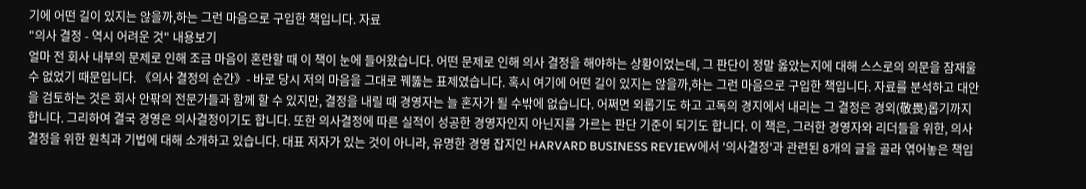기에 어떤 길이 있지는 않을까,하는 그런 마음으로 구입한 책입니다. 자료
"의사 결정 - 역시 어려운 것" 내용보기
얼마 전 회사 내부의 문제로 인해 조금 마음이 혼란할 때 이 책이 눈에 들어왔습니다. 어떤 문제로 인해 의사 결정을 해야하는 상황이었는데, 그 판단이 정말 옳았는지에 대해 스스로의 의문을 잠재울 수 없었기 때문입니다. 《의사 결정의 순간》- 바로 당시 저의 마음을 그대로 꿰뚫는 표제였습니다. 혹시 여기에 어떤 길이 있지는 않을까,하는 그런 마음으로 구입한 책입니다. 자료를 분석하고 대안을 검토하는 것은 회사 안팎의 전문가들과 함께 할 수 있지만, 결정을 내릴 때 경영자는 늘 혼자가 될 수밖에 없습니다. 어쩌면 외롭기도 하고 고독의 경지에서 내리는 그 결정은 경외(敬畏)롭기까지 합니다. 그리하여 결국 경영은 의사결정이기도 합니다. 또한 의사결정에 따른 실적이 성공한 경영자인지 아닌지를 가르는 판단 기준이 되기도 합니다. 이 책은, 그러한 경영자와 리더들을 위한, 의사결정을 위한 원칙과 기법에 대해 소개하고 있습니다. 대표 저자가 있는 것이 아니라, 유명한 경영 잡지인 HARVARD BUSINESS REVIEW에서 '의사결정'과 관련된 8개의 글을 골라 엮어놓은 책입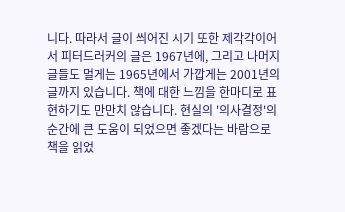니다. 따라서 글이 씌어진 시기 또한 제각각이어서 피터드러커의 글은 1967년에, 그리고 나머지 글들도 멀게는 1965년에서 가깝게는 2001년의 글까지 있습니다. 책에 대한 느낌을 한마디로 표현하기도 만만치 않습니다. 현실의 '의사결정'의 순간에 큰 도움이 되었으면 좋겠다는 바람으로 책을 읽었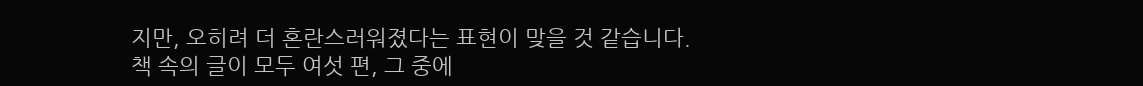지만, 오히려 더 혼란스러워졌다는 표현이 맞을 것 같습니다. 책 속의 글이 모두 여섯 편, 그 중에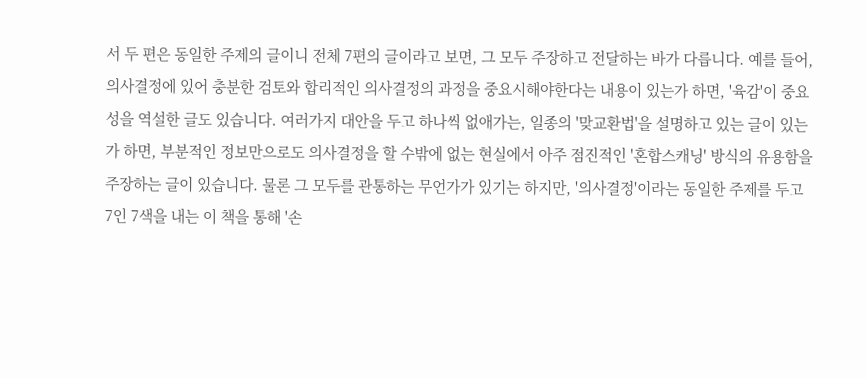서 두 편은 동일한 주제의 글이니 전체 7편의 글이라고 보면, 그 모두 주장하고 전달하는 바가 다릅니다. 예를 들어, 의사결정에 있어 충분한 검토와 합리적인 의사결정의 과정을 중요시해야한다는 내용이 있는가 하면, '육감'이 중요성을 역설한 글도 있습니다. 여러가지 대안을 두고 하나씩 없애가는, 일종의 '맞교환법'을 설명하고 있는 글이 있는가 하면, 부분적인 정보만으로도 의사결정을 할 수밖에 없는 현실에서 아주 점진적인 '혼합스캐닝' 방식의 유용함을 주장하는 글이 있습니다. 물론 그 모두를 관통하는 무언가가 있기는 하지만, '의사결정'이라는 동일한 주제를 두고 7인 7색을 내는 이 책을 통해 '손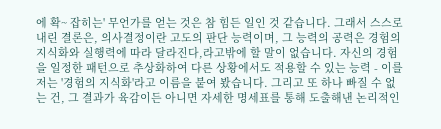에 확~ 잡히는' 무언가를 얻는 것은 참 힘든 일인 것 같습니다. 그래서 스스로 내린 결론은, 의사결정이란 고도의 판단 능력이며, 그 능력의 공력은 경험의 지식화와 실행력에 따라 달라진다,라고밖에 할 말이 없습니다. 자신의 경험을 일정한 패턴으로 추상화하여 다른 상황에서도 적용할 수 있는 능력 - 이를 저는 '경험의 지식화'라고 이름을 붙여 봤습니다. 그리고 또 하나 빠질 수 없는 건, 그 결과가 육감이든 아니면 자세한 명세표를 통해 도출해낸 논리적인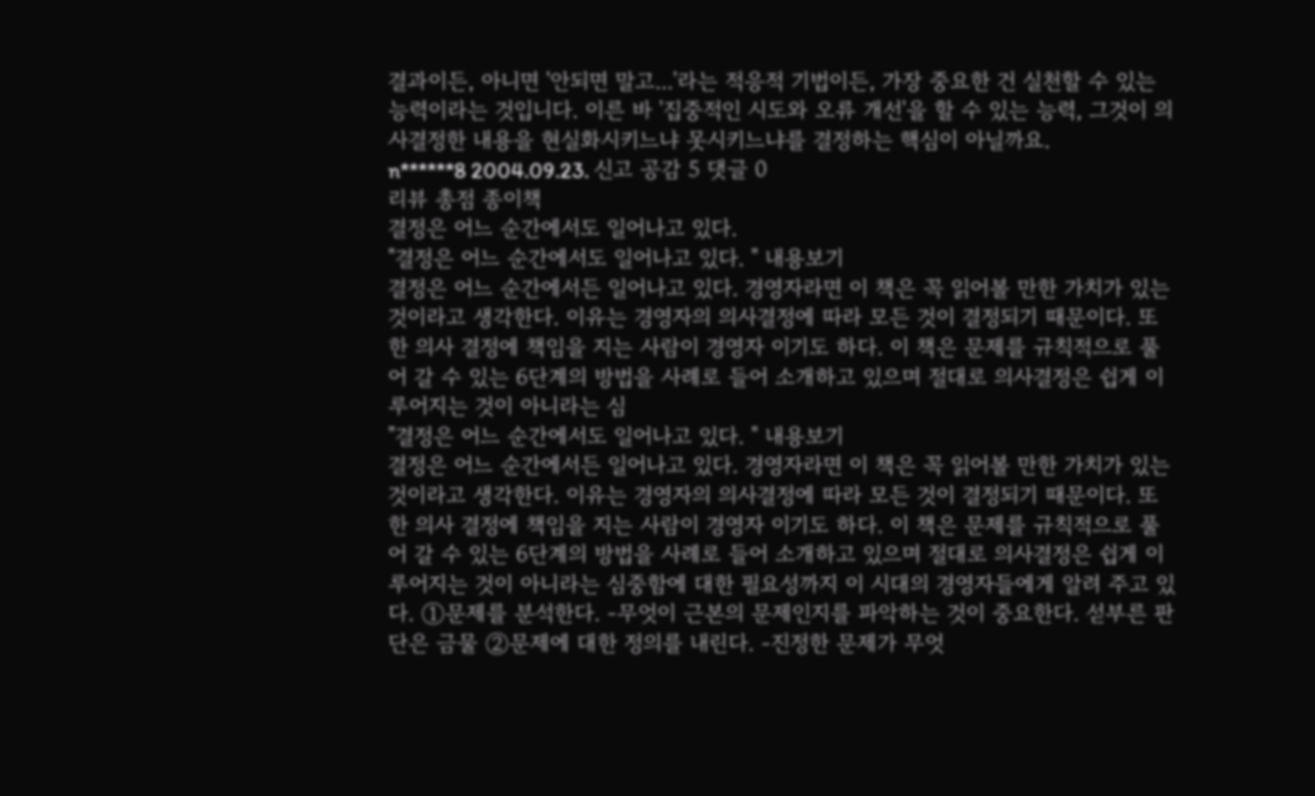결과이든, 아니면 '안되면 말고...'라는 적응적 기법이든, 가장 중요한 건 실천할 수 있는 능력이라는 것입니다. 이른 바 '집중적인 시도와 오류 개선'을 할 수 있는 능력, 그것이 의사결정한 내용을 현실화시키느냐 못시키느냐를 결정하는 핵심이 아닐까요.
n******8 2004.09.23. 신고 공감 5 댓글 0
리뷰 총점 종이책
결정은 어느 순간에서도 일어나고 있다.
"결정은 어느 순간에서도 일어나고 있다. " 내용보기
결정은 어느 순간에서든 일어나고 있다. 경영자라면 이 책은 꼭 읽어볼 만한 가치가 있는 것이라고 생각한다. 이유는 경영자의 의사결정에 따라 모든 것이 결정되기 때문이다. 또한 의사 결정에 책임을 지는 사람이 경영자 이기도 하다. 이 책은 문제를 규칙적으로 풀어 갈 수 있는 6단계의 방법을 사례로 들어 소개하고 있으며 절대로 의사결정은 쉽게 이루어지는 것이 아니라는 심
"결정은 어느 순간에서도 일어나고 있다. " 내용보기
결정은 어느 순간에서든 일어나고 있다. 경영자라면 이 책은 꼭 읽어볼 만한 가치가 있는 것이라고 생각한다. 이유는 경영자의 의사결정에 따라 모든 것이 결정되기 때문이다. 또한 의사 결정에 책임을 지는 사람이 경영자 이기도 하다. 이 책은 문제를 규칙적으로 풀어 갈 수 있는 6단계의 방법을 사례로 들어 소개하고 있으며 절대로 의사결정은 쉽게 이루어지는 것이 아니라는 심중함에 대한 필요성까지 이 시대의 경영자들에게 알려 주고 있다. ①문제를 분석한다. -무엇이 근본의 문제인지를 파악하는 것이 중요한다. 섣부른 판단은 금물 ②문제에 대한 정의를 내린다. -진정한 문제가 무엇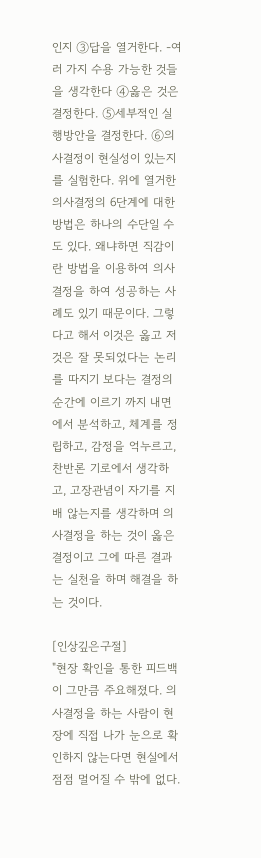인지 ③답을 열거한다. -여러 가지 수용 가능한 것들을 생각한다 ④옳은 것은 결정한다. ⑤세부적인 실행방안을 결정한다. ⑥의사결정이 현실성이 있는지를 실험한다. 위에 열거한 의사결정의 6단계에 대한 방법은 하나의 수단일 수도 있다. 왜냐하면 직감이란 방법을 이용하여 의사결정을 하여 성공하는 사례도 있기 때문이다. 그렇다고 해서 이것은 옳고 저것은 잘 못되었다는 논리를 따지기 보다는 결정의 순간에 이르기 까지 내면에서 분석하고, 체계를 정립하고, 감정을 억누르고, 찬반론 기로에서 생각하고, 고장관념이 자기를 지배 않는지를 생각하며 의사결정을 하는 것이 옳은 결정이고 그에 따른 결과는 실천을 하며 해결을 하는 것이다.

[인상깊은구절]
"현장 확인을 통한 피드백이 그만큼 주요해졌다. 의사결정을 하는 사람이 현장에 직접 나가 눈으로 확인하지 않는다면 현실에서 점점 멀어질 수 밖에 없다.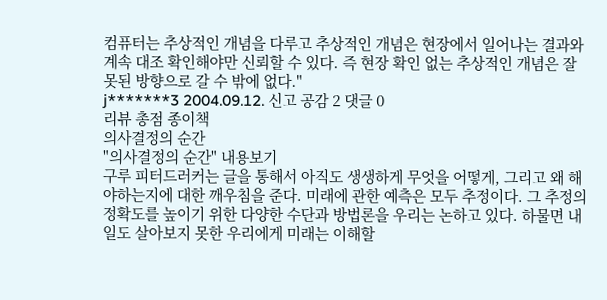컴퓨터는 추상적인 개념을 다루고 추상적인 개념은 현장에서 일어나는 결과와 계속 대조 확인해야만 신뢰할 수 있다. 즉 현장 확인 없는 추상적인 개념은 잘못된 방향으로 갈 수 밖에 없다."
j*******3 2004.09.12. 신고 공감 2 댓글 0
리뷰 총점 종이책
의사결정의 순간
"의사결정의 순간" 내용보기
구루 피터드러커는 글을 통해서 아직도 생생하게 무엇을 어떻게, 그리고 왜 해야하는지에 대한 깨우침을 준다. 미래에 관한 예측은 모두 추정이다. 그 추정의 정확도를 높이기 위한 다양한 수단과 방법론을 우리는 논하고 있다. 하물면 내일도 살아보지 못한 우리에게 미래는 이해할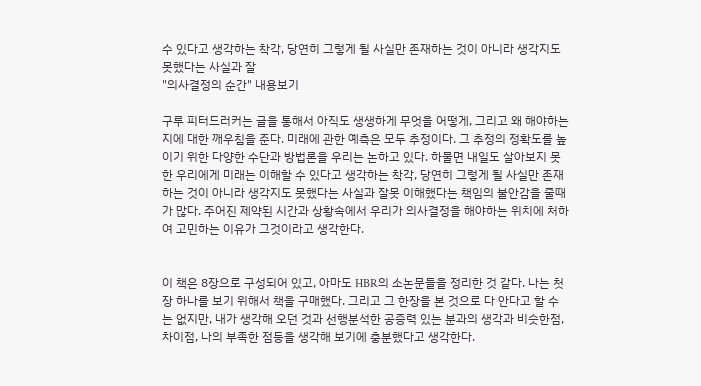수 있다고 생각하는 착각, 당연히 그렇게 될 사실만 존재하는 것이 아니라 생각지도 못했다는 사실과 잘
"의사결정의 순간" 내용보기

구루 피터드러커는 글을 통해서 아직도 생생하게 무엇을 어떻게, 그리고 왜 해야하는지에 대한 깨우침을 준다. 미래에 관한 예측은 모두 추정이다. 그 추정의 정확도를 높이기 위한 다양한 수단과 방법론을 우리는 논하고 있다. 하물면 내일도 살아보지 못한 우리에게 미래는 이해할 수 있다고 생각하는 착각, 당연히 그렇게 될 사실만 존재하는 것이 아니라 생각지도 못했다는 사실과 잘못 이해했다는 책임의 불안감을 줄때가 많다. 주어진 제약된 시간과 상황속에서 우리가 의사결정을 해야하는 위치에 처하여 고민하는 이유가 그것이라고 생각한다.


이 책은 8장으로 구성되어 있고, 아마도 HBR의 소논문들을 정리한 것 같다. 나는 첫장 하나를 보기 위해서 책을 구매했다. 그리고 그 한장을 본 것으로 다 안다고 할 수는 없지만, 내가 생각해 오던 것과 선행분석한 공증력 있는 분과의 생각과 비슷한점, 차이점, 나의 부족한 점등을 생각해 보기에 충분했다고 생각한다.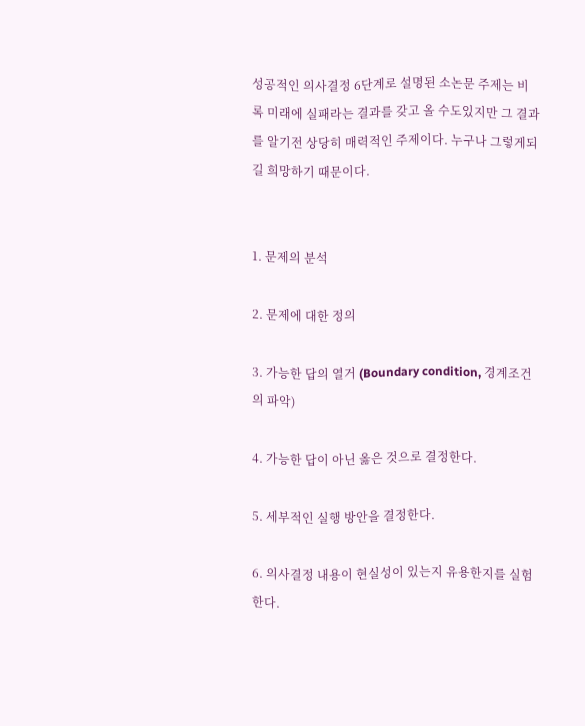성공적인 의사결정 6단계로 설명된 소논문 주제는 비록 미래에 실패라는 결과를 갖고 올 수도있지만 그 결과를 알기전 상당히 매력적인 주제이다. 누구나 그렇게되길 희망하기 때문이다.


1. 문제의 분석

2. 문제에 대한 정의

3. 가능한 답의 열거 (Boundary condition, 경계조건의 파악)

4. 가능한 답이 아닌 옳은 것으로 결정한다.

5. 세부적인 실행 방안을 결정한다.

6. 의사결정 내용이 현실성이 있는지 유용한지를 실험한다.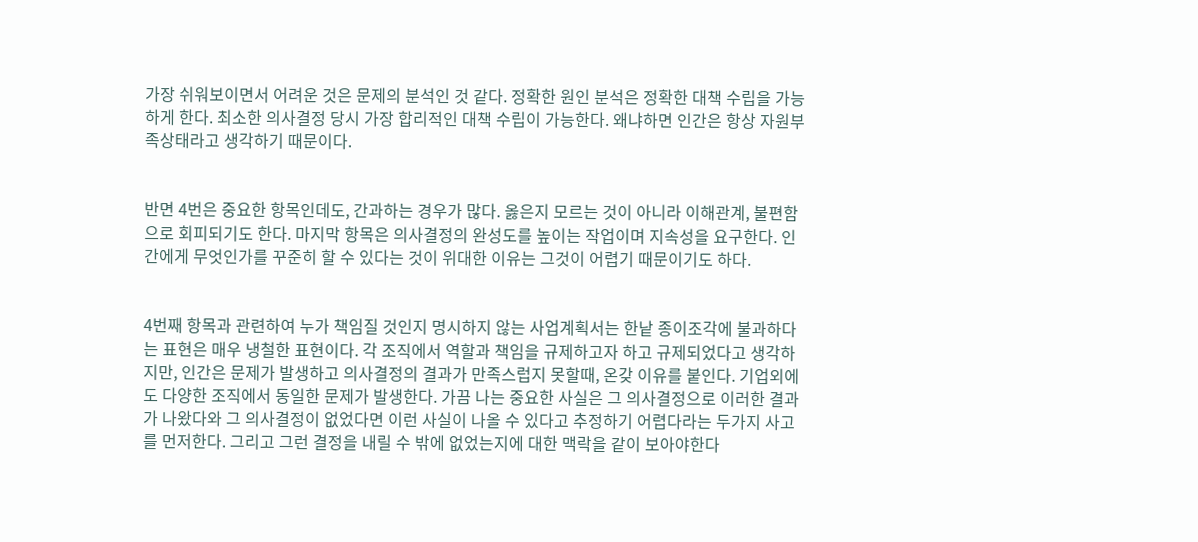가장 쉬워보이면서 어려운 것은 문제의 분석인 것 같다. 정확한 원인 분석은 정확한 대책 수립을 가능하게 한다. 최소한 의사결정 당시 가장 합리적인 대책 수립이 가능한다. 왜냐하면 인간은 항상 자원부족상태라고 생각하기 때문이다.


반면 4번은 중요한 항목인데도, 간과하는 경우가 많다. 옳은지 모르는 것이 아니라 이해관계, 불편함으로 회피되기도 한다. 마지막 항목은 의사결정의 완성도를 높이는 작업이며 지속성을 요구한다. 인간에게 무엇인가를 꾸준히 할 수 있다는 것이 위대한 이유는 그것이 어렵기 때문이기도 하다.


4번째 항목과 관련하여 누가 책임질 것인지 명시하지 않는 사업계획서는 한낱 종이조각에 불과하다는 표현은 매우 냉철한 표현이다. 각 조직에서 역할과 책임을 규제하고자 하고 규제되었다고 생각하지만, 인간은 문제가 발생하고 의사결정의 결과가 만족스럽지 못할때, 온갖 이유를 붙인다. 기업외에도 다양한 조직에서 동일한 문제가 발생한다. 가끔 나는 중요한 사실은 그 의사결정으로 이러한 결과가 나왔다와 그 의사결정이 없었다면 이런 사실이 나올 수 있다고 추정하기 어렵다라는 두가지 사고를 먼저한다. 그리고 그런 결정을 내릴 수 밖에 없었는지에 대한 맥락을 같이 보아야한다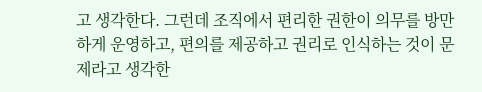고 생각한다. 그런데 조직에서 편리한 권한이 의무를 방만하게 운영하고, 편의를 제공하고 권리로 인식하는 것이 문제라고 생각한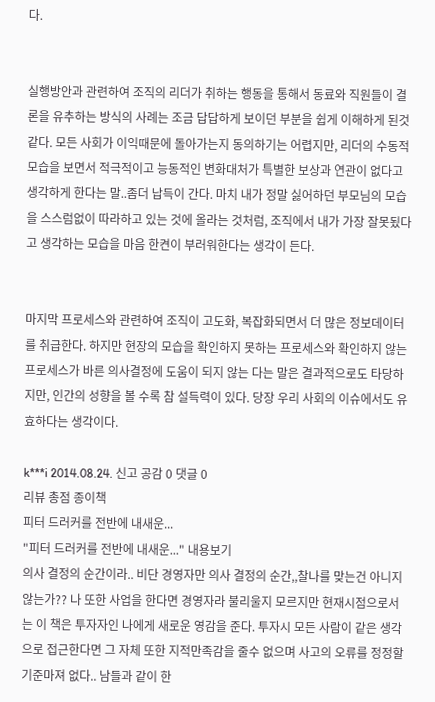다.


실행방안과 관련하여 조직의 리더가 취하는 행동을 통해서 동료와 직원들이 결론을 유추하는 방식의 사례는 조금 답답하게 보이던 부분을 쉽게 이해하게 된것 같다. 모든 사회가 이익때문에 돌아가는지 동의하기는 어렵지만, 리더의 수동적 모습을 보면서 적극적이고 능동적인 변화대처가 특별한 보상과 연관이 없다고 생각하게 한다는 말..좀더 납득이 간다. 마치 내가 정말 싫어하던 부모님의 모습을 스스럼없이 따라하고 있는 것에 올라는 것처럼, 조직에서 내가 가장 잘못됬다고 생각하는 모습을 마음 한켠이 부러워한다는 생각이 든다.


마지막 프로세스와 관련하여 조직이 고도화, 복잡화되면서 더 많은 정보데이터를 취급한다. 하지만 현장의 모습을 확인하지 못하는 프로세스와 확인하지 않는 프로세스가 바른 의사결정에 도움이 되지 않는 다는 말은 결과적으로도 타당하지만, 인간의 성향을 볼 수록 참 설득력이 있다. 당장 우리 사회의 이슈에서도 유효하다는 생각이다.

k***i 2014.08.24. 신고 공감 0 댓글 0
리뷰 총점 종이책
피터 드러커를 전반에 내새운...
"피터 드러커를 전반에 내새운..." 내용보기
의사 결정의 순간이라.. 비단 경영자만 의사 결정의 순간,,찰나를 맞는건 아니지 않는가?? 나 또한 사업을 한다면 경영자라 불리울지 모르지만 현재시점으로서는 이 책은 투자자인 나에게 새로운 영감을 준다. 투자시 모든 사람이 같은 생각으로 접근한다면 그 자체 또한 지적만족감을 줄수 없으며 사고의 오류를 정정할 기준마져 없다.. 남들과 같이 한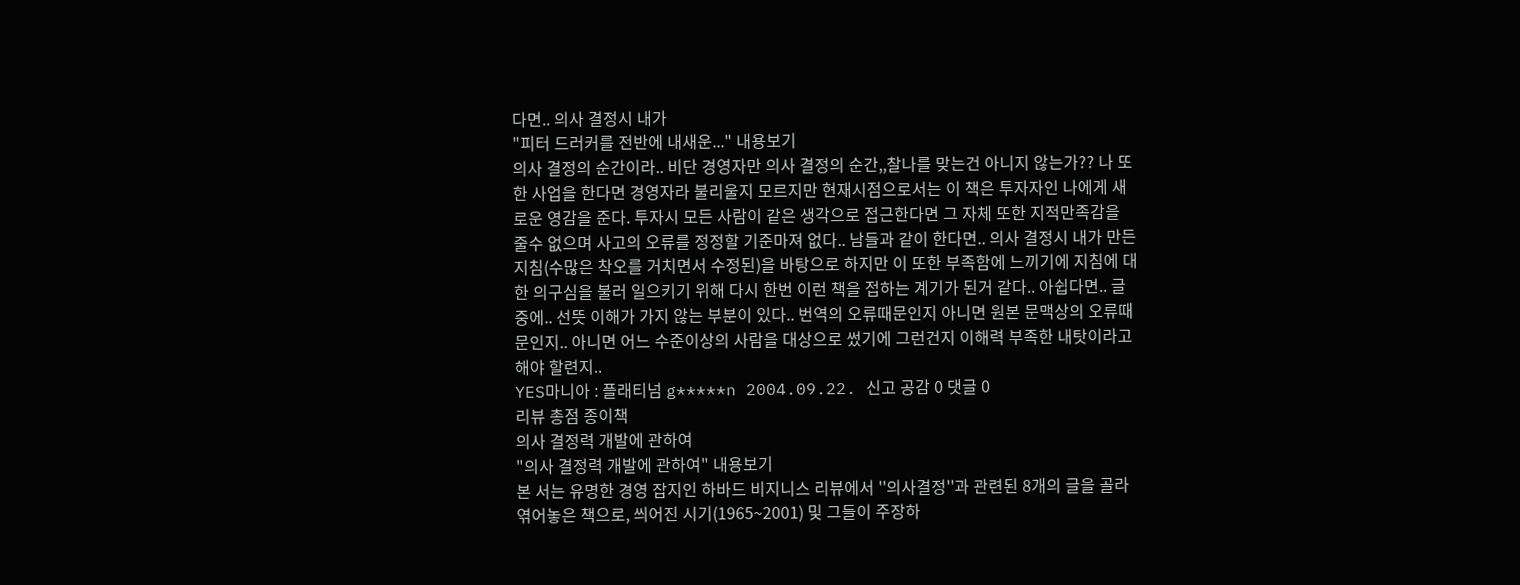다면.. 의사 결정시 내가
"피터 드러커를 전반에 내새운..." 내용보기
의사 결정의 순간이라.. 비단 경영자만 의사 결정의 순간,,찰나를 맞는건 아니지 않는가?? 나 또한 사업을 한다면 경영자라 불리울지 모르지만 현재시점으로서는 이 책은 투자자인 나에게 새로운 영감을 준다. 투자시 모든 사람이 같은 생각으로 접근한다면 그 자체 또한 지적만족감을 줄수 없으며 사고의 오류를 정정할 기준마져 없다.. 남들과 같이 한다면.. 의사 결정시 내가 만든 지침(수많은 착오를 거치면서 수정된)을 바탕으로 하지만 이 또한 부족함에 느끼기에 지침에 대한 의구심을 불러 일으키기 위해 다시 한번 이런 책을 접하는 계기가 된거 같다.. 아쉽다면.. 글 중에.. 선뜻 이해가 가지 않는 부분이 있다.. 번역의 오류때문인지 아니면 원본 문맥상의 오류때문인지.. 아니면 어느 수준이상의 사람을 대상으로 썼기에 그런건지 이해력 부족한 내탓이라고 해야 할련지..
YES마니아 : 플래티넘 g*****n 2004.09.22. 신고 공감 0 댓글 0
리뷰 총점 종이책
의사 결정력 개발에 관하여
"의사 결정력 개발에 관하여" 내용보기
본 서는 유명한 경영 잡지인 하바드 비지니스 리뷰에서 ''의사결정''과 관련된 8개의 글을 골라 엮어놓은 책으로, 씌어진 시기(1965~2001) 및 그들이 주장하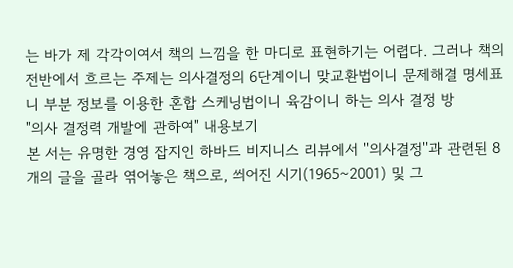는 바가 제 각각이여서 책의 느낌을 한 마디로 표현하기는 어렵다. 그러나 책의 전반에서 흐르는 주제는 의사결정의 6단계이니 맞교환법이니 문제해결 명세표니 부분 정보를 이용한 혼합 스케닝법이니 육감이니 하는 의사 결정 방
"의사 결정력 개발에 관하여" 내용보기
본 서는 유명한 경영 잡지인 하바드 비지니스 리뷰에서 ''의사결정''과 관련된 8개의 글을 골라 엮어놓은 책으로, 씌어진 시기(1965~2001) 및 그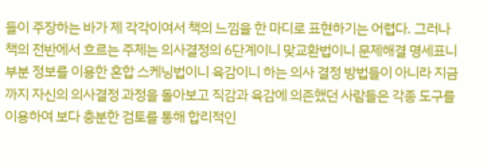들이 주장하는 바가 제 각각이여서 책의 느낌을 한 마디로 표현하기는 어렵다. 그러나 책의 전반에서 흐르는 주제는 의사결정의 6단계이니 맞교환법이니 문제해결 명세표니 부분 정보를 이용한 혼합 스케닝법이니 육감이니 하는 의사 결정 방법들이 아니라 지금까지 자신의 의사결정 과정을 돌아보고 직감과 육감에 의존했던 사람들은 각종 도구를 이용하여 보다 충분한 검토를 통해 합리적인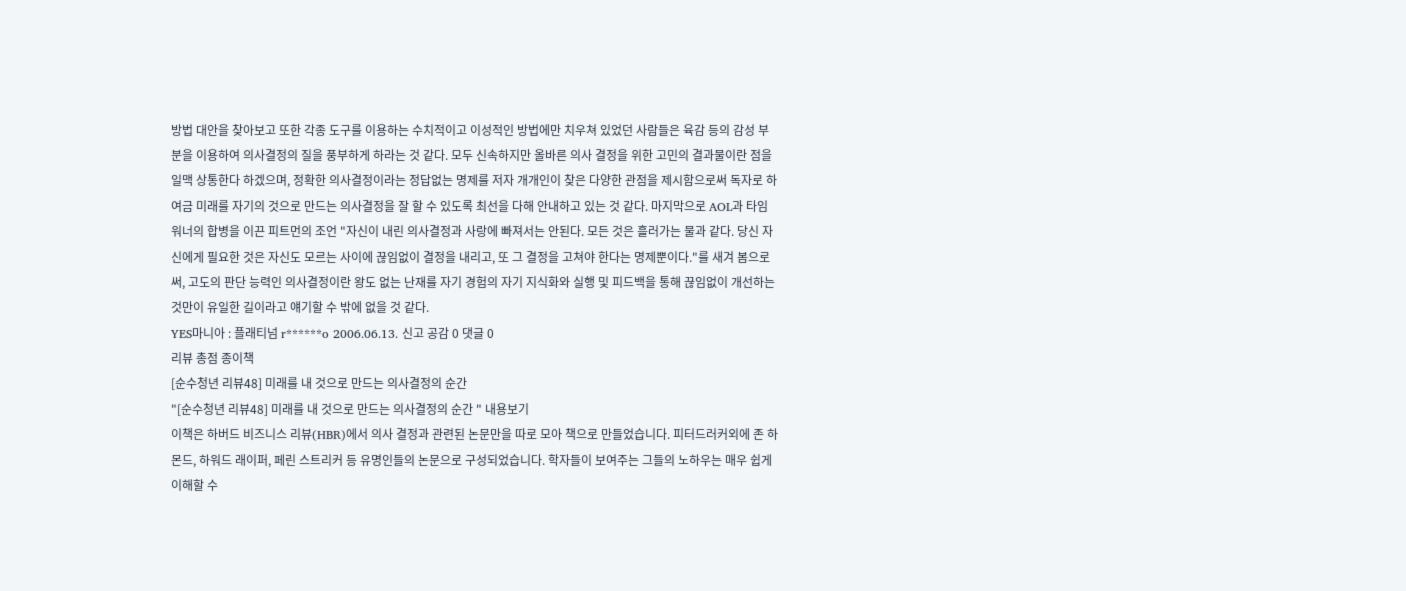방법 대안을 찾아보고 또한 각종 도구를 이용하는 수치적이고 이성적인 방법에만 치우쳐 있었던 사람들은 육감 등의 감성 부분을 이용하여 의사결정의 질을 풍부하게 하라는 것 같다. 모두 신속하지만 올바른 의사 결정을 위한 고민의 결과물이란 점을 일맥 상통한다 하겠으며, 정확한 의사결정이라는 정답없는 명제를 저자 개개인이 찾은 다양한 관점을 제시함으로써 독자로 하여금 미래를 자기의 것으로 만드는 의사결정을 잘 할 수 있도록 최선을 다해 안내하고 있는 것 같다. 마지막으로 AOL과 타임워너의 합병을 이끈 피트먼의 조언 "자신이 내린 의사결정과 사랑에 빠져서는 안된다. 모든 것은 흘러가는 물과 같다. 당신 자신에게 필요한 것은 자신도 모르는 사이에 끊임없이 결정을 내리고, 또 그 결정을 고쳐야 한다는 명제뿐이다."를 새겨 봄으로써, 고도의 판단 능력인 의사결정이란 왕도 없는 난재를 자기 경험의 자기 지식화와 실행 및 피드백을 통해 끊임없이 개선하는 것만이 유일한 길이라고 얘기할 수 밖에 없을 것 같다.
YES마니아 : 플래티넘 r******o 2006.06.13. 신고 공감 0 댓글 0
리뷰 총점 종이책
[순수청년 리뷰48] 미래를 내 것으로 만드는 의사결정의 순간
"[순수청년 리뷰48] 미래를 내 것으로 만드는 의사결정의 순간 " 내용보기
이책은 하버드 비즈니스 리뷰(HBR)에서 의사 결정과 관련된 논문만을 따로 모아 책으로 만들었습니다. 피터드러커외에 존 하몬드, 하워드 래이퍼, 페린 스트리커 등 유명인들의 논문으로 구성되었습니다. 학자들이 보여주는 그들의 노하우는 매우 쉽게 이해할 수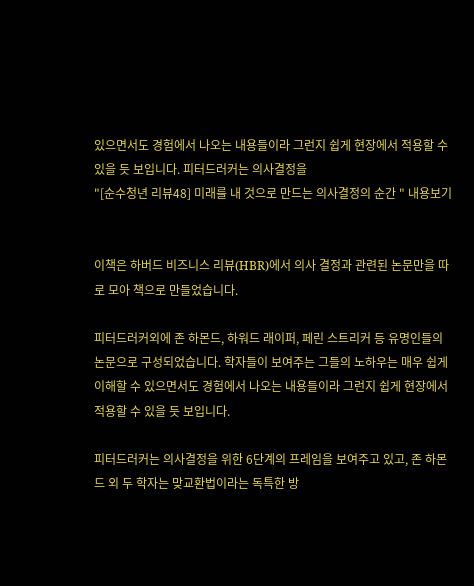있으면서도 경험에서 나오는 내용들이라 그런지 쉽게 현장에서 적용할 수 있을 듯 보입니다. 피터드러커는 의사결정을
"[순수청년 리뷰48] 미래를 내 것으로 만드는 의사결정의 순간 " 내용보기


이책은 하버드 비즈니스 리뷰(HBR)에서 의사 결정과 관련된 논문만을 따로 모아 책으로 만들었습니다.

피터드러커외에 존 하몬드, 하워드 래이퍼, 페린 스트리커 등 유명인들의 논문으로 구성되었습니다. 학자들이 보여주는 그들의 노하우는 매우 쉽게 이해할 수 있으면서도 경험에서 나오는 내용들이라 그런지 쉽게 현장에서 적용할 수 있을 듯 보입니다.

피터드러커는 의사결정을 위한 6단계의 프레임을 보여주고 있고, 존 하몬드 외 두 학자는 맞교환법이라는 독특한 방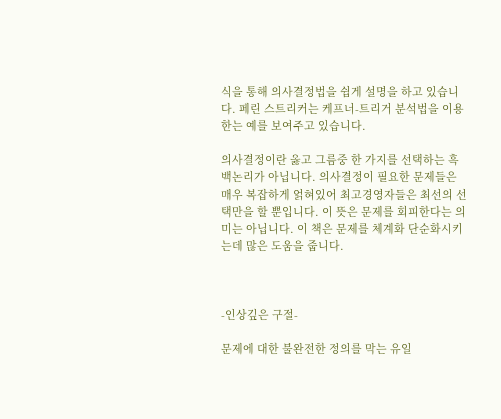식을 통해 의사결정법을 쉽게 설명을 하고 있습니다. 페린 스트리커는 케프너-트리거 분석법을 이용한는 예를 보여주고 있습니다.

의사결정이란 옳고 그름중 한 가지를 선택하는 흑백논리가 아닙니다. 의사결정이 필요한 문제들은 매우 복잡하게 얽혀있어 최고경영자들은 최선의 선택만을 할 뿐입니다. 이 뜻은 문제를 회피한다는 의미는 아닙니다. 이 책은 문제를 체계화 단순화시키는데 많은 도움을 줍니다.



-인상깊은 구절-

문제에 대한 불완전한 정의를 막는 유일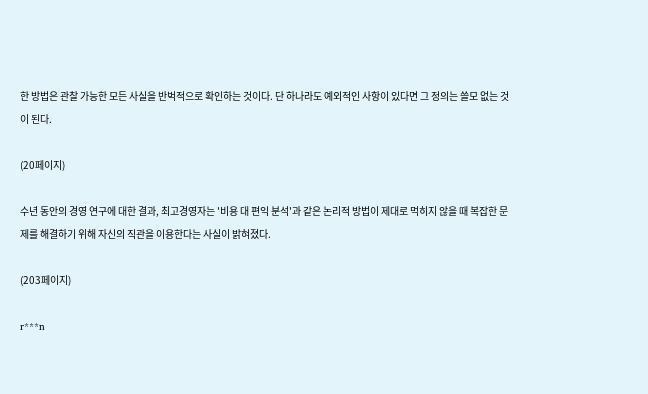한 방법은 관찰 가능한 모든 사실을 반벅적으로 확인하는 것이다. 단 하나라도 예외적인 사항이 있다면 그 정의는 쓸모 없는 것이 된다.

(20페이지)

수년 동안의 경영 연구에 대한 결과, 최고경영자는 '비용 대 편익 분석'과 같은 논리적 방법이 제대로 먹히지 않을 때 복잡한 문제를 해결하기 위해 자신의 직관을 이용한다는 사실이 밝혀졌다.

(203페이지)

r***n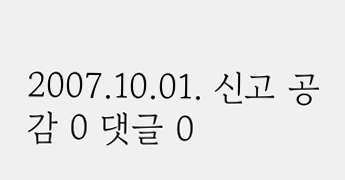2007.10.01. 신고 공감 0 댓글 0